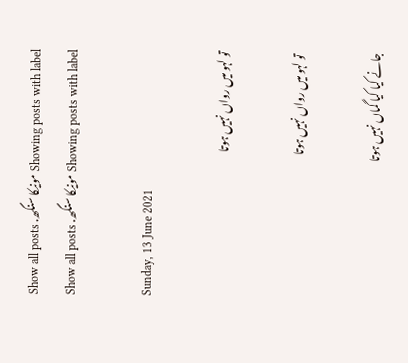Showing posts with label مونیکا سنگھ. Show all posts
Showing posts with label مونیکا سنگھ. Show all posts

Sunday, 13 June 2021

تو لہو میں رواں نہیں ہوتا

 تو لہو میں رواں نہیں ہوتا

جانے کیا کیا گماں نہیں ہوتا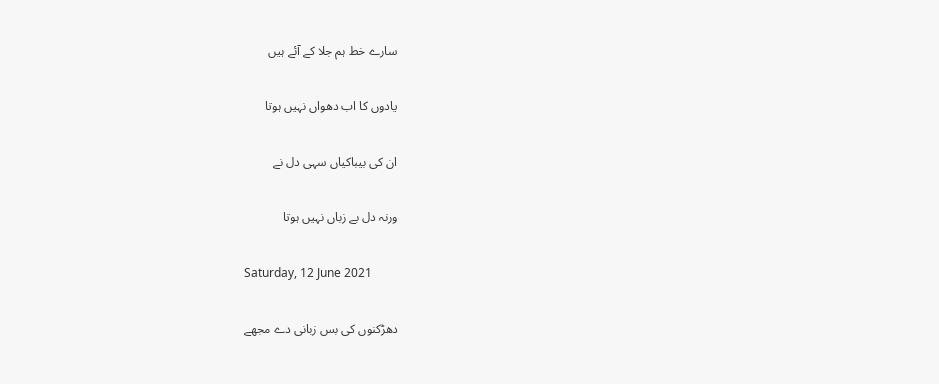سارے خط ہم جلا کے آئے ہیں

یادوں کا اب دھواں نہیں ہوتا

ان کی بیباکیاں سہی دل نے

ورنہ دل بے زباں نہیں ہوتا

Saturday, 12 June 2021

دھڑکنوں کی بس زبانی دے مجھے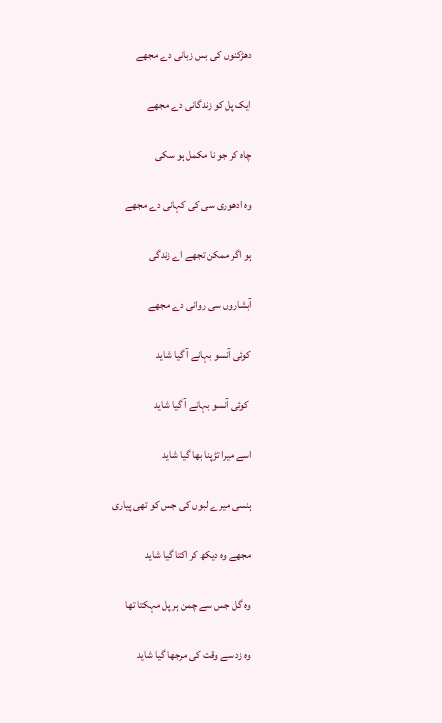دھڑکنوں کی بس زبانی دے مجھے

ایک پل کو زندگانی دے مجھے

چاہ کر جو نا مکمل ہو سکی

وہ ادھوری سی کی کہانی دے مجھے

ہو اگر ممکن تجھے اے زندگی

آبشاروں سی روانی دے مجھے

کوئی آنسو بہانے آ گیا شاید

 کوئی آنسو بہانے آ گیا شاید

اسے میرا تڑپنا بھا گیا شاید

ہنسی میرے لبوں کی جس کو تھی پیاری

مجھے وہ دیکھ کر اکتا گیا شاید

وہ گل جس سے چمن ہر پل مہکتا تھا

وہ زد سے وقت کی مرجھا گیا شاید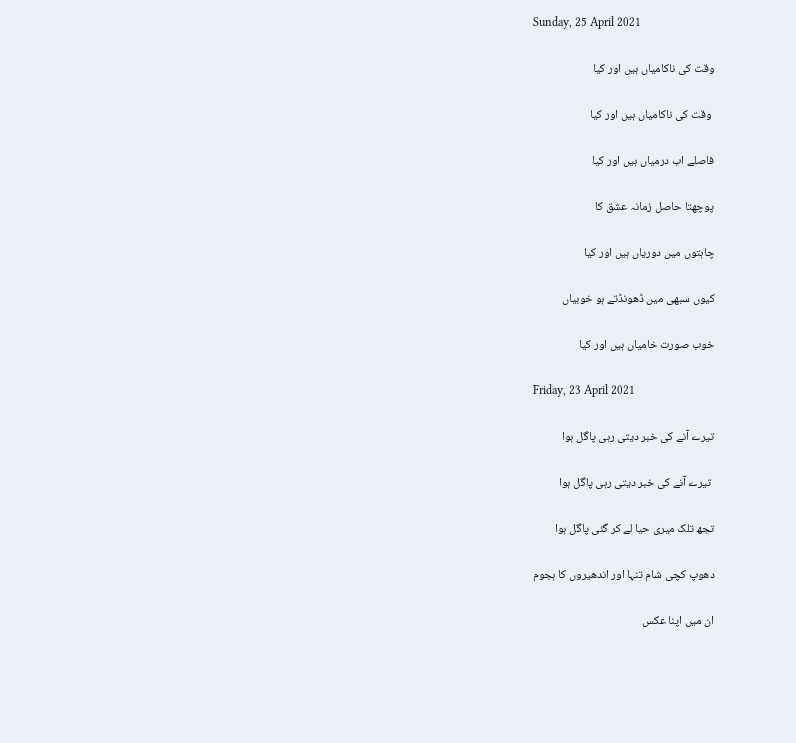Sunday, 25 April 2021

وقت کی ناکامیاں ہیں اور کیا

 وقت کی ناکامیاں ہیں اور کیا

فاصلے اب درمیاں ہیں اور کیا

پوچھتا حاصل زمانہ عشق کا

چاہتوں میں دوریاں ہیں اور کیا

کیوں سبھی میں ڈھونڈتے ہو خوبیاں

خوب صورت خامیاں ہیں اور کیا

Friday, 23 April 2021

تیرے آنے کی خبر دیتی رہی پاگل ہوا

 تیرے آنے کی خبر دیتی رہی پاگل ہوا

تجھ تلک میری حیا لے کر گئی پاگل ہوا

دھوپ کچی شام تنہا اور اندھیروں کا ہجوم

ان میں اپنا عکس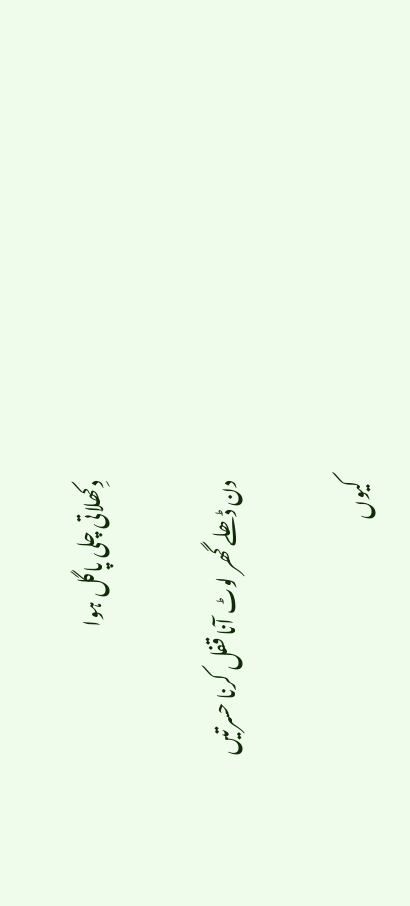دِکھلاتی چلی پاگل ہوا

دن ڈھلے گھر لوٹ آنا قفل کرنا حسرتیں

کیوں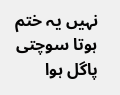نہیں یہ ختم ہوتا سوچتی پاگل ہوا